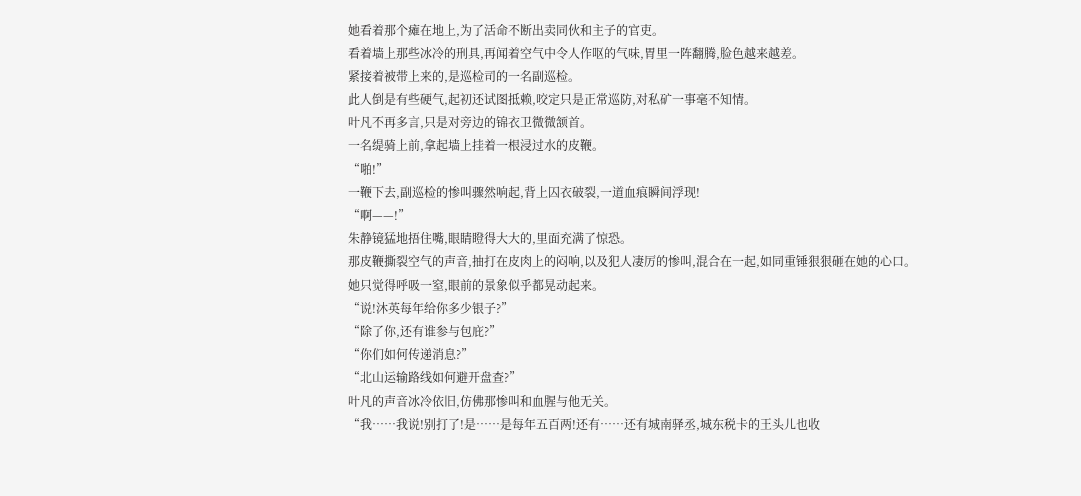她看着那个瘫在地上,为了活命不断出卖同伙和主子的官吏。
看着墙上那些冰冷的刑具,再闻着空气中令人作呕的气味,胃里一阵翻腾,脸色越来越差。
紧接着被带上来的,是巡检司的一名副巡检。
此人倒是有些硬气,起初还试图抵赖,咬定只是正常巡防,对私矿一事毫不知情。
叶凡不再多言,只是对旁边的锦衣卫微微颔首。
一名缇骑上前,拿起墙上挂着一根浸过水的皮鞭。
“啪!”
一鞭下去,副巡检的惨叫骤然响起,背上囚衣破裂,一道血痕瞬间浮现!
“啊——!”
朱静镜猛地捂住嘴,眼睛瞪得大大的,里面充满了惊恐。
那皮鞭撕裂空气的声音,抽打在皮肉上的闷响,以及犯人凄厉的惨叫,混合在一起,如同重锤狠狠砸在她的心口。
她只觉得呼吸一窒,眼前的景象似乎都晃动起来。
“说!沐英每年给你多少银子?”
“除了你,还有谁参与包庇?”
“你们如何传递消息?”
“北山运输路线如何避开盘查?”
叶凡的声音冰冷依旧,仿佛那惨叫和血腥与他无关。
“我……我说!别打了!是……是每年五百两!还有……还有城南驿丞,城东税卡的王头儿也收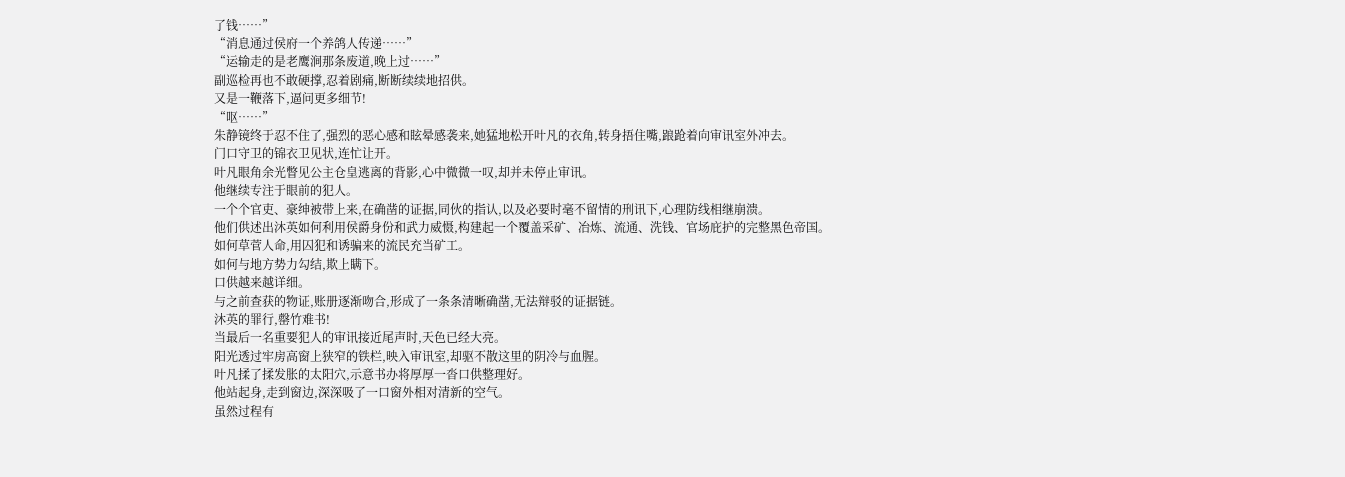了钱……”
“消息通过侯府一个养鸽人传递……”
“运输走的是老鹰涧那条废道,晚上过……”
副巡检再也不敢硬撑,忍着剧痛,断断续续地招供。
又是一鞭落下,逼问更多细节!
“呕……”
朱静镜终于忍不住了,强烈的恶心感和眩晕感袭来,她猛地松开叶凡的衣角,转身捂住嘴,踉跄着向审讯室外冲去。
门口守卫的锦衣卫见状,连忙让开。
叶凡眼角余光瞥见公主仓皇逃离的背影,心中微微一叹,却并未停止审讯。
他继续专注于眼前的犯人。
一个个官吏、豪绅被带上来,在确凿的证据,同伙的指认,以及必要时毫不留情的刑讯下,心理防线相继崩溃。
他们供述出沐英如何利用侯爵身份和武力威慑,构建起一个覆盖采矿、冶炼、流通、洗钱、官场庇护的完整黑色帝国。
如何草菅人命,用囚犯和诱骗来的流民充当矿工。
如何与地方势力勾结,欺上瞒下。
口供越来越详细。
与之前查获的物证,账册逐渐吻合,形成了一条条清晰确凿,无法辩驳的证据链。
沐英的罪行,罄竹难书!
当最后一名重要犯人的审讯接近尾声时,天色已经大亮。
阳光透过牢房高窗上狭窄的铁栏,映入审讯室,却驱不散这里的阴冷与血腥。
叶凡揉了揉发胀的太阳穴,示意书办将厚厚一沓口供整理好。
他站起身,走到窗边,深深吸了一口窗外相对清新的空气。
虽然过程有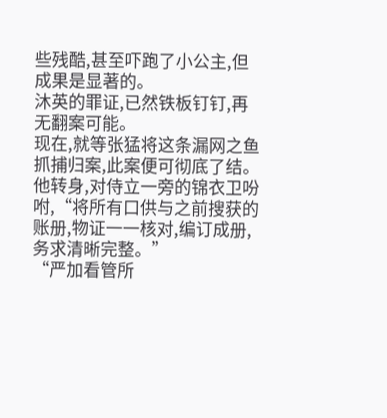些残酷,甚至吓跑了小公主,但成果是显著的。
沐英的罪证,已然铁板钉钉,再无翻案可能。
现在,就等张猛将这条漏网之鱼抓捕归案,此案便可彻底了结。
他转身,对侍立一旁的锦衣卫吩咐,“将所有口供与之前搜获的账册,物证一一核对,编订成册,务求清晰完整。”
“严加看管所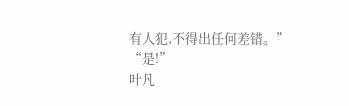有人犯,不得出任何差错。”
“是!”
叶凡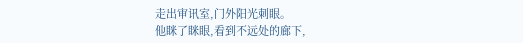走出审讯室,门外阳光刺眼。
他眯了眯眼,看到不远处的廊下,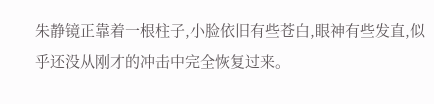朱静镜正靠着一根柱子,小脸依旧有些苍白,眼神有些发直,似乎还没从刚才的冲击中完全恢复过来。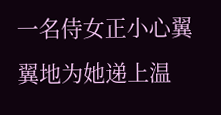一名侍女正小心翼翼地为她递上温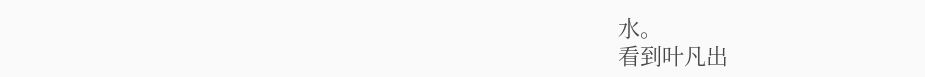水。
看到叶凡出